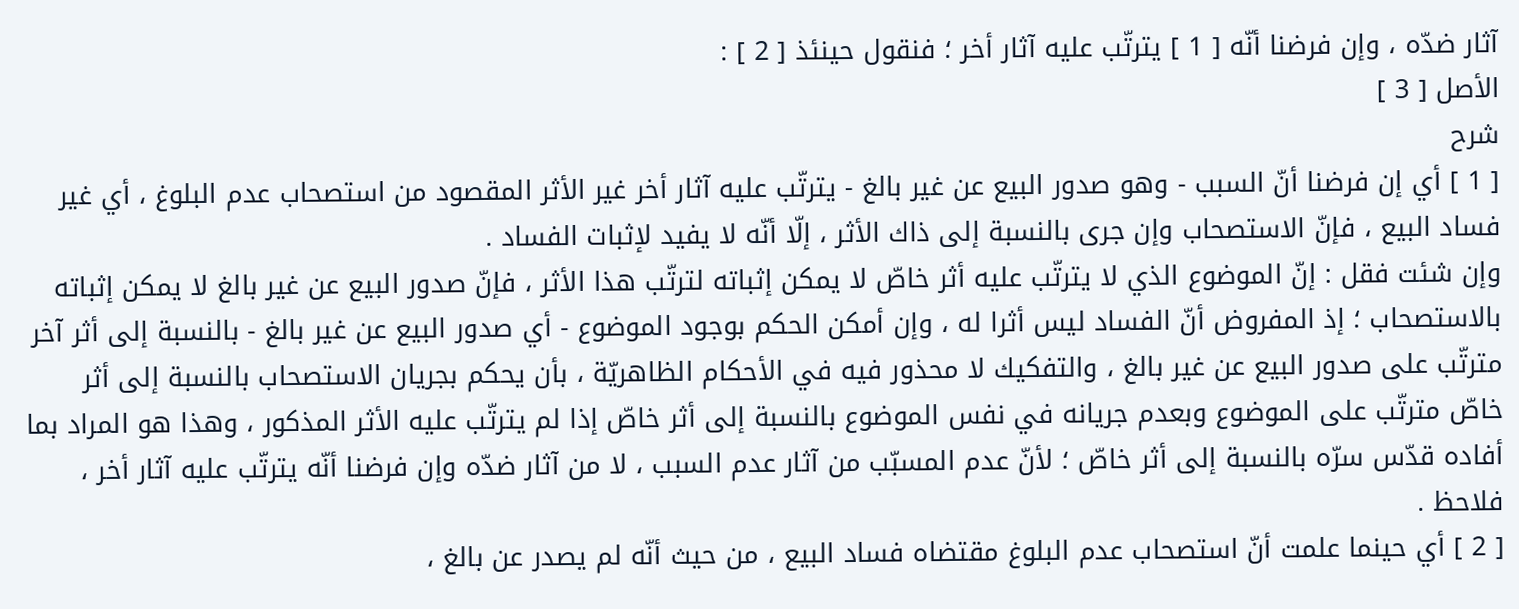آثار ضدّه ، وإن فرضنا أنّه [ 1 ] يترتّب عليه آثار أخر ؛ فنقول حينئذ [ 2 ] :
الأصل [ 3 ]
شرح
[ 1 ] أي إن فرضنا أنّ السبب - وهو صدور البيع عن غير بالغ - يترتّب عليه آثار أخر غير الأثر المقصود من استصحاب عدم البلوغ ، أي غير فساد البيع ، فإنّ الاستصحاب وإن جرى بالنسبة إلى ذاك الأثر ، إلّا أنّه لا يفيد لإثبات الفساد .
وإن شئت فقل : إنّ الموضوع الذي لا يترتّب عليه أثر خاصّ لا يمكن إثباته لترتّب هذا الأثر ، فإنّ صدور البيع عن غير بالغ لا يمكن إثباته بالاستصحاب ؛ إذ المفروض أنّ الفساد ليس أثرا له ، وإن أمكن الحكم بوجود الموضوع - أي صدور البيع عن غير بالغ - بالنسبة إلى أثر آخر مترتّب على صدور البيع عن غير بالغ ، والتفكيك لا محذور فيه في الأحكام الظاهريّة ، بأن يحكم بجريان الاستصحاب بالنسبة إلى أثر خاصّ مترتّب على الموضوع وبعدم جريانه في نفس الموضوع بالنسبة إلى أثر خاصّ إذا لم يترتّب عليه الأثر المذكور ، وهذا هو المراد بما أفاده قدّس سرّه بالنسبة إلى أثر خاصّ ؛ لأنّ عدم المسبّب من آثار عدم السبب ، لا من آثار ضدّه وإن فرضنا أنّه يترتّب عليه آثار أخر ، فلاحظ .
[ 2 ] أي حينما علمت أنّ استصحاب عدم البلوغ مقتضاه فساد البيع ، من حيث أنّه لم يصدر عن بالغ ،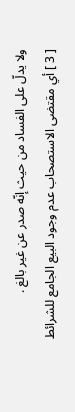ولا يدلّ على الفساد من حيث إنّه صدر عن غير بالغ .
[ 3 ] أي مقتضى الاستصحاب عدم وجود البيع الجامع للشرائط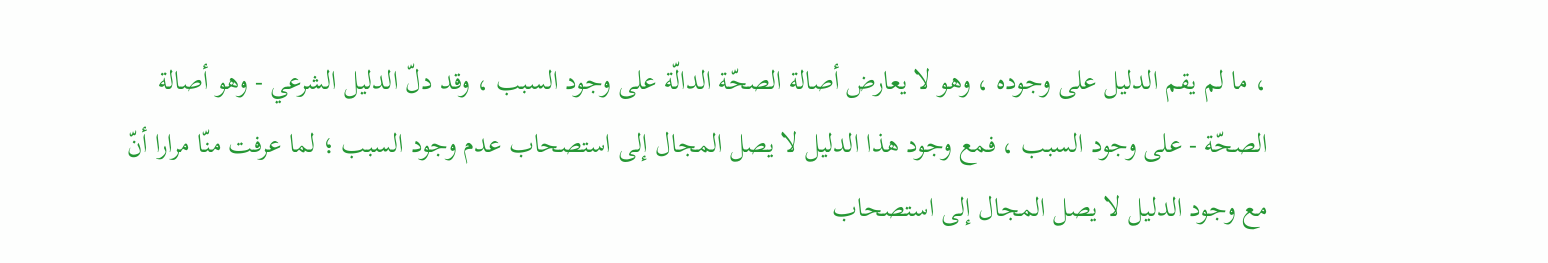، ما لم يقم الدليل على وجوده ، وهو لا يعارض أصالة الصحّة الدالّة على وجود السبب ، وقد دلّ الدليل الشرعي - وهو أصالة الصحّة - على وجود السبب ، فمع وجود هذا الدليل لا يصل المجال إلى استصحاب عدم وجود السبب ؛ لما عرفت منّا مرارا أنّ مع وجود الدليل لا يصل المجال إلى استصحاب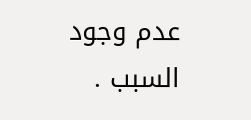عدم وجود السبب .